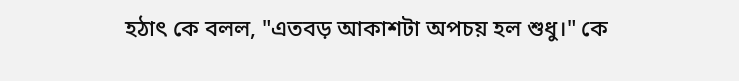হঠাৎ কে বলল, "এতবড় আকাশটা অপচয় হল শুধু।" কে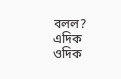বলল? এদিক
ওদিক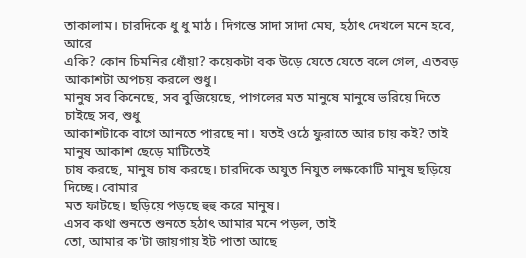তাকালাম। চারদিকে ধু ধু মাঠ। দিগন্তে সাদা সাদা মেঘ, হঠাৎ দেখলে মনে হবে, আরে
একি? কোন চিমনির ধোঁয়া? কয়েকটা বক উড়ে যেতে যেতে বলে গেল, এতবড় আকাশটা অপচয় করলে শুধু।
মানুষ সব কিনেছে, সব বুজিয়েছে, পাগলের মত মানুষে মানুষে ভরিয়ে দিতে চাইছে সব, শুধু
আকাশটাকে বাগে আনতে পারছে না। যতই ওঠে ফুরাতে আর চায় কই? তাই মানুষ আকাশ ছেড়ে মাটিতেই
চাষ করছে, মানুষ চাষ করছে। চারদিকে অযুত নিযুত লক্ষকোটি মানুষ ছড়িয়ে দিচ্ছে। বোমার
মত ফাটছে। ছড়িয়ে পড়ছে হুহু করে মানুষ।
এসব কথা শুনতে শুনতে হঠাৎ আমার মনে পড়ল, তাই
তো, আমার ক'টা জায়গায় ইট পাতা আছে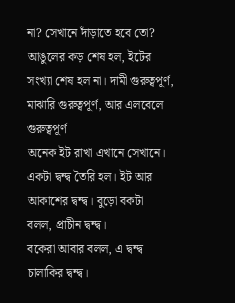না? সেখানে দাঁড়াতে হবে তো? আঙুলের কড় শেষ হল, ইটের
সংখ্যা শেষ হল না। দামী গুরুত্বপূর্ণ, মাঝারি গুরুত্বপূর্ণ, আর এলবেলে গুরুত্বপূর্ণ
অনেক ইট রাখা এখানে সেখানে। একটা দ্বন্দ্ব তৈরি হল। ইট আর আকাশের দ্বন্দ্ব। বুড়ো বকটা
বলল, প্রাচীন দ্বন্দ্ব।
বকেরা আবার বলল, এ দ্বন্দ্ব চালাকির দ্বন্দ্ব।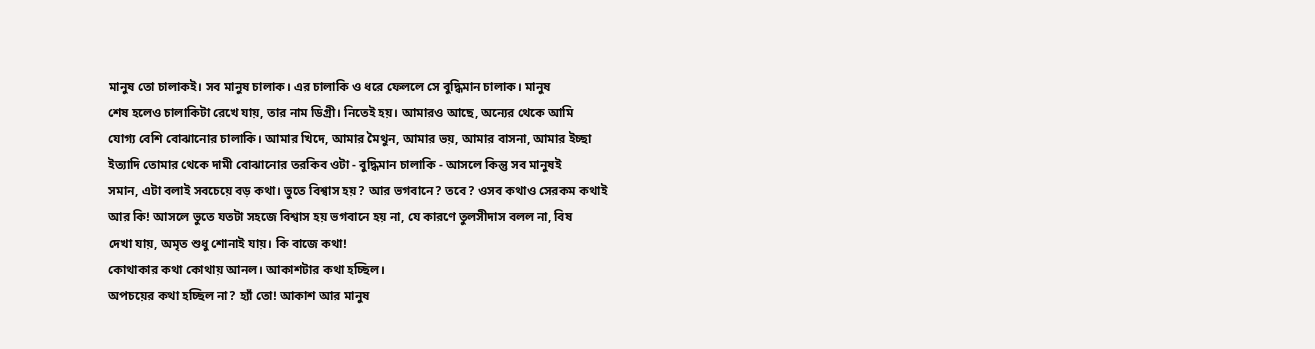মানুষ তো চালাকই। সব মানুষ চালাক। এর চালাকি ও ধরে ফেললে সে বুদ্ধিমান চালাক। মানুষ
শেষ হলেও চালাকিটা রেখে যায়, তার নাম ডিগ্রী। নিতেই হয়। আমারও আছে, অন্যের থেকে আমি
যোগ্য বেশি বোঝানোর চালাকি। আমার খিদে, আমার মৈথুন, আমার ভয়, আমার বাসনা, আমার ইচ্ছা
ইত্যাদি তোমার থেকে দামী বোঝানোর তরকিব ওটা - বুদ্ধিমান চালাকি - আসলে কিন্তু সব মানুষই
সমান, এটা বলাই সবচেয়ে বড় কথা। ভুতে বিশ্বাস হয়? আর ভগবানে? তবে? ওসব কথাও সেরকম কথাই
আর কি! আসলে ভুতে যতটা সহজে বিশ্বাস হয় ভগবানে হয় না, যে কারণে তুলসীদাস বলল না, বিষ
দেখা যায়, অমৃত শুধু শোনাই যায়। কি বাজে কথা!
কোথাকার কথা কোথায় আনল। আকাশটার কথা হচ্ছিল।
অপচয়ের কথা হচ্ছিল না? হ্যাঁ তো! আকাশ আর মানুষ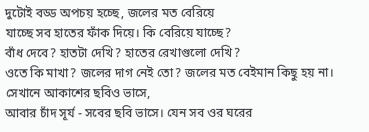দুটোই বড্ড অপচয় হচ্ছে, জলের মত বেরিয়ে
যাচ্ছে সব হাতের ফাঁক দিয়ে। কি বেরিয়ে যাচ্ছে?
বাঁধ দেবে? হাতটা দেখি? হাতের রেখাগুলো দেখি?
ওতে কি মাখা? জলের দাগ নেই তো? জলের মত বেইমান কিছু হয় না। সেখানে আকাশের ছবিও ভাসে,
আবার চাঁদ সূর্য - সবের ছবি ভাসে। যেন সব ওর ঘরের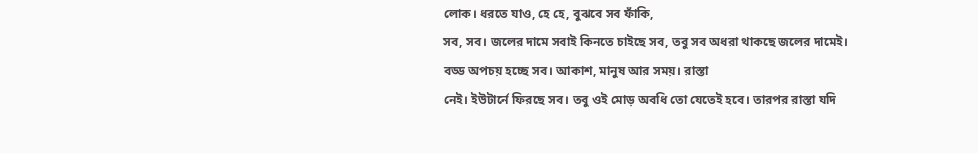লোক। ধরতে যাও, হে হে, বুঝবে সব ফাঁকি,
সব, সব। জলের দামে সবাই কিনতে চাইছে সব, তবু সব অধরা থাকছে জলের দামেই।
বড্ড অপচয় হচ্ছে সব। আকাশ, মানুষ আর সময়। রাস্তা
নেই। ইউটার্নে ফিরছে সব। তবু ওই মোড় অবধি তো যেতেই হবে। তারপর রাস্তা যদি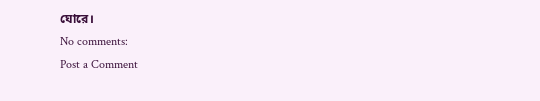ঘোরে।
No comments:
Post a Comment